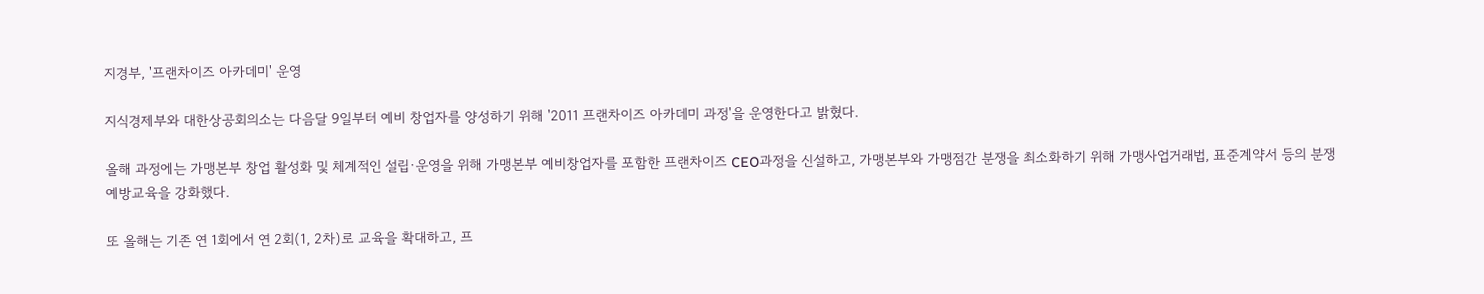지경부, '프랜차이즈 아카데미' 운영

지식경제부와 대한상공회의소는 다음달 9일부터 예비 창업자를 양성하기 위해 '2011 프랜차이즈 아카데미 과정'을 운영한다고 밝혔다.

올해 과정에는 가맹본부 창업 활성화 및 체계적인 설립·운영을 위해 가맹본부 예비창업자를 포함한 프랜차이즈 CEO과정을 신설하고, 가맹본부와 가맹점간 분쟁을 최소화하기 위해 가맹사업거래법, 표준계약서 등의 분쟁예방교육을 강화했다.

또 올해는 기존 연 1회에서 연 2회(1, 2차)로 교육을 확대하고, 프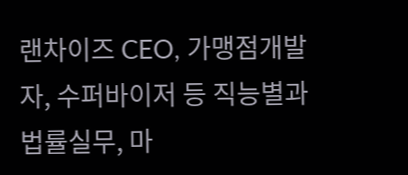랜차이즈 CEO, 가맹점개발자, 수퍼바이저 등 직능별과 법률실무, 마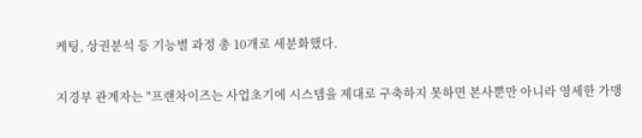케팅, 상권분석 등 기능별 과정 총 10개로 세분화했다.

지경부 관계자는 "프랜차이즈는 사업초기에 시스템을 제대로 구축하지 못하면 본사뿐만 아니라 영세한 가맹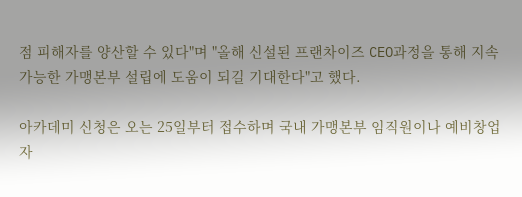점 피해자를 양산할 수 있다"며 "올해 신설된 프랜차이즈 CEO과정을 통해 지속가능한 가맹본부 설립에 도움이 되길 기대한다"고 했다.

아카데미 신청은 오는 25일부터 접수하며 국내 가맹본부 임직원이나 예비창업자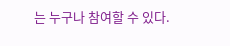는 누구나 참여할 수 있다.